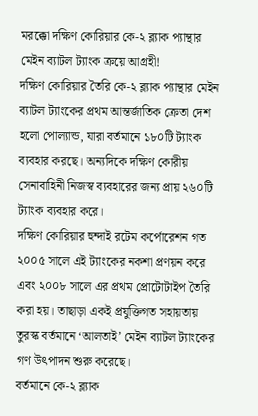মরক্কো দক্ষিণ কোরিয়ার কে-২ ব্ল্যাক প্যান্থার মেইন ব্যাটল ট্যাংক ক্রয়ে আগ্রহী!
দক্ষিণ কোরিয়ার তৈরি কে-২ ব্ল্যাক প্যান্থার মেইন ব্যাটল ট্যাংকের প্রথম আন্তর্জাতিক ক্রেতা দেশ হলো পোল্যান্ড, যারা বর্তমানে ১৮০টি ট্যাংক ব্যবহার করছে। অন্যদিকে দক্ষিণ কোরীয় সেনাবাহিনী নিজস্ব ব্যবহারের জন্য প্রায় ২৬০টি ট্যাংক ব্যবহার করে।
দক্ষিণ কোরিয়ার হুন্দাই রটেম কর্পোরেশন গত ২০০৫ সালে এই ট্যাংকের নকশা প্রণয়ন করে এবং ২০০৮ সালে এর প্রথম প্রোটোটাইপ তৈরি করা হয়। তাছাড়া একই প্রযুক্তিগত সহায়তায় তুরস্ক বর্তমানে ‘আলতাই’ মেইন ব্যাটল ট্যাংকের গণ উৎপাদন শুরু করেছে।
বর্তমানে কে-২ ব্ল্যাক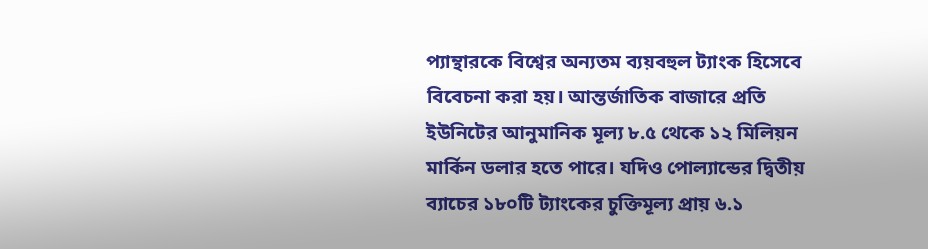প্যান্থারকে বিশ্বের অন্যতম ব্যয়বহুল ট্যাংক হিসেবে বিবেচনা করা হয়। আন্তর্জাতিক বাজারে প্রতি ইউনিটের আনুমানিক মূল্য ৮.৫ থেকে ১২ মিলিয়ন মার্কিন ডলার হতে পারে। যদিও পোল্যান্ডের দ্বিতীয় ব্যাচের ১৮০টি ট্যাংকের চুক্তিমূল্য প্রায় ৬.১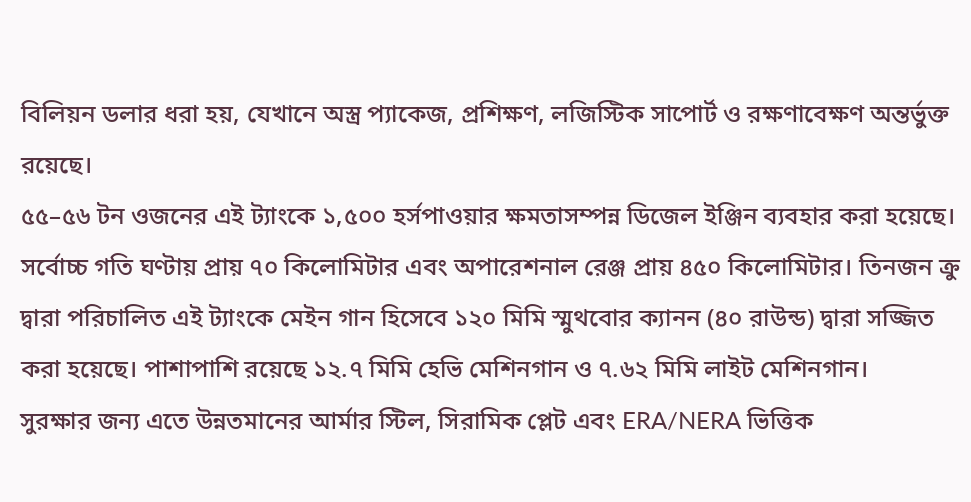বিলিয়ন ডলার ধরা হয়, যেখানে অস্ত্র প্যাকেজ, প্রশিক্ষণ, লজিস্টিক সাপোর্ট ও রক্ষণাবেক্ষণ অন্তর্ভুক্ত রয়েছে।
৫৫–৫৬ টন ওজনের এই ট্যাংকে ১,৫০০ হর্সপাওয়ার ক্ষমতাসম্পন্ন ডিজেল ইঞ্জিন ব্যবহার করা হয়েছে। সর্বোচ্চ গতি ঘণ্টায় প্রায় ৭০ কিলোমিটার এবং অপারেশনাল রেঞ্জ প্রায় ৪৫০ কিলোমিটার। তিনজন ক্রু দ্বারা পরিচালিত এই ট্যাংকে মেইন গান হিসেবে ১২০ মিমি স্মুথবোর ক্যানন (৪০ রাউন্ড) দ্বারা সজ্জিত করা হয়েছে। পাশাপাশি রয়েছে ১২.৭ মিমি হেভি মেশিনগান ও ৭.৬২ মিমি লাইট মেশিনগান।
সুরক্ষার জন্য এতে উন্নতমানের আর্মার স্টিল, সিরামিক প্লেট এবং ERA/NERA ভিত্তিক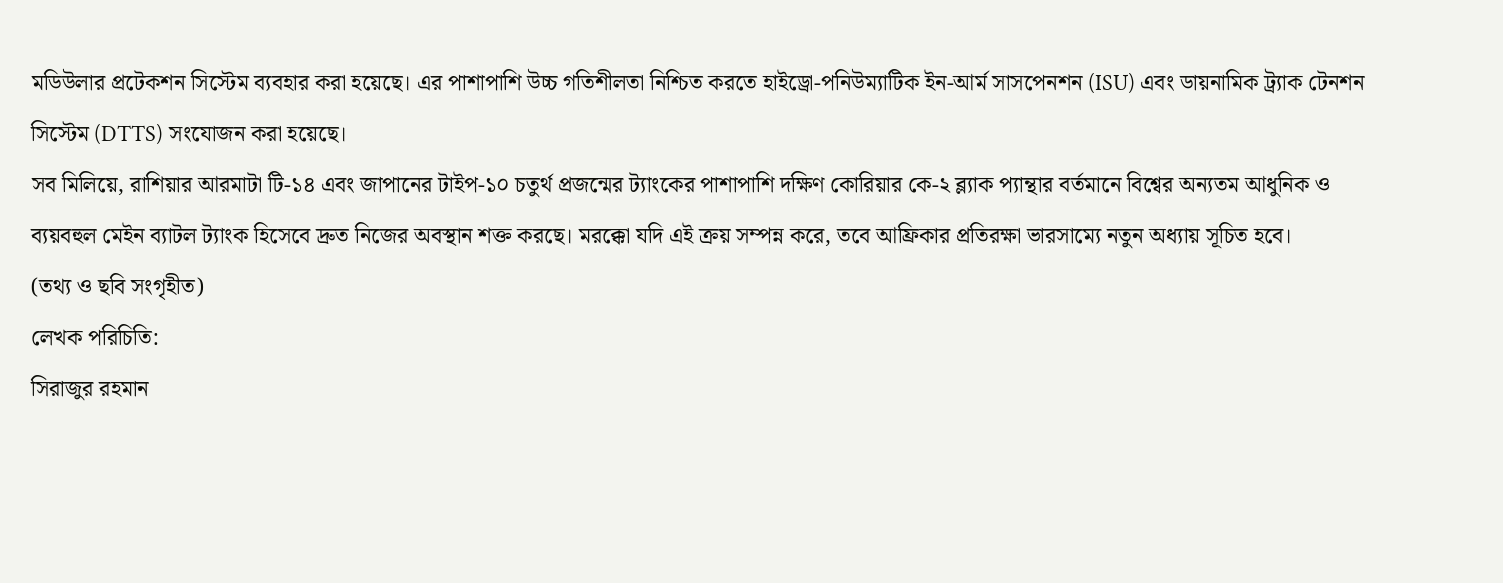মডিউলার প্রটেকশন সিস্টেম ব্যবহার করা হয়েছে। এর পাশাপাশি উচ্চ গতিশীলতা নিশ্চিত করতে হাইড্রো-পনিউম্যাটিক ইন-আর্ম সাসপেনশন (ISU) এবং ডায়নামিক ট্র্যাক টেনশন সিস্টেম (DTTS) সংযোজন করা হয়েছে।
সব মিলিয়ে, রাশিয়ার আরমাটা টি-১৪ এবং জাপানের টাইপ-১০ চতুর্থ প্রজন্মের ট্যাংকের পাশাপাশি দক্ষিণ কোরিয়ার কে-২ ব্ল্যাক প্যান্থার বর্তমানে বিশ্বের অন্যতম আধুনিক ও ব্যয়বহুল মেইন ব্যাটল ট্যাংক হিসেবে দ্রুত নিজের অবস্থান শক্ত করছে। মরক্কো যদি এই ক্রয় সম্পন্ন করে, তবে আফ্রিকার প্রতিরক্ষা ভারসাম্যে নতুন অধ্যায় সূচিত হবে।
(তথ্য ও ছবি সংগৃহীত)
লেখক পরিচিতি:
সিরাজুর রহমান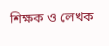শিক্ষক ও লেখক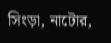সিংড়া, নাটোর,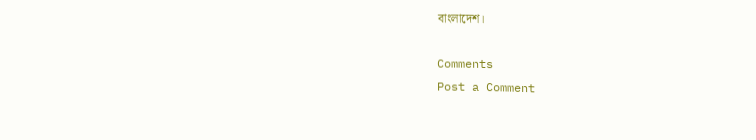বাংলাদেশ।

Comments
Post a Comment